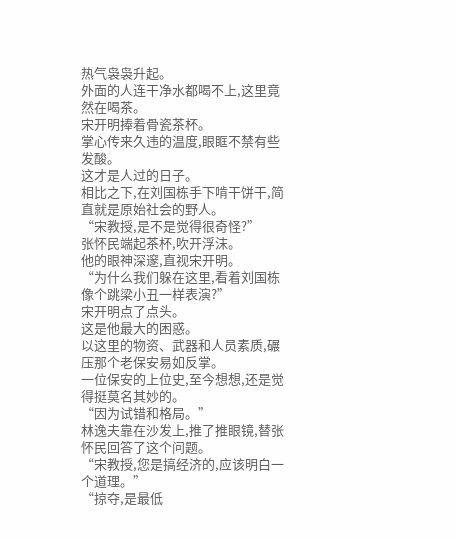热气袅袅升起。
外面的人连干净水都喝不上,这里竟然在喝茶。
宋开明捧着骨瓷茶杯。
掌心传来久违的温度,眼眶不禁有些发酸。
这才是人过的日子。
相比之下,在刘国栋手下啃干饼干,简直就是原始社会的野人。
“宋教授,是不是觉得很奇怪?”
张怀民端起茶杯,吹开浮沫。
他的眼神深邃,直视宋开明。
“为什么我们躲在这里,看着刘国栋像个跳梁小丑一样表演?”
宋开明点了点头。
这是他最大的困惑。
以这里的物资、武器和人员素质,碾压那个老保安易如反掌。
一位保安的上位史,至今想想,还是觉得挺莫名其妙的。
“因为试错和格局。”
林逸夫靠在沙发上,推了推眼镜,替张怀民回答了这个问题。
“宋教授,您是搞经济的,应该明白一个道理。”
“掠夺,是最低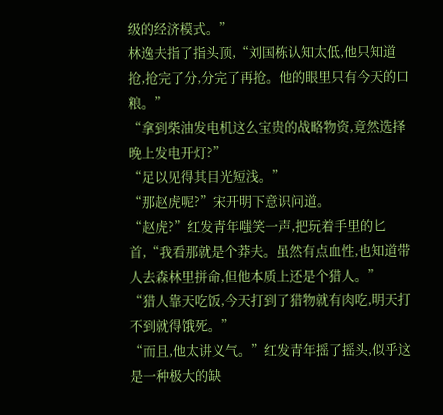级的经济模式。”
林逸夫指了指头顶,“刘国栋认知太低,他只知道抢,抢完了分,分完了再抢。他的眼里只有今天的口粮。”
“拿到柴油发电机这么宝贵的战略物资,竟然选择晚上发电开灯?”
“足以见得其目光短浅。”
“那赵虎呢?”宋开明下意识问道。
“赵虎?”红发青年嗤笑一声,把玩着手里的匕首,“我看那就是个莽夫。虽然有点血性,也知道带人去森林里拼命,但他本质上还是个猎人。”
“猎人靠天吃饭,今天打到了猎物就有肉吃,明天打不到就得饿死。”
“而且,他太讲义气。”红发青年摇了摇头,似乎这是一种极大的缺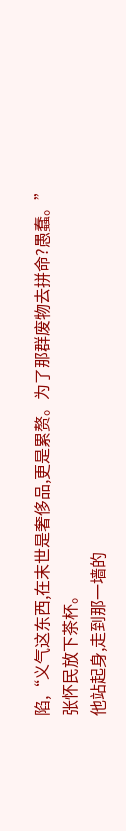陷,“义气这东西,在末世是奢侈品,更是累赘。为了那群废物去拼命?愚蠢。”
张怀民放下茶杯。
他站起身,走到那一墙的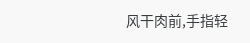风干肉前,手指轻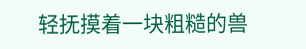轻抚摸着一块粗糙的兽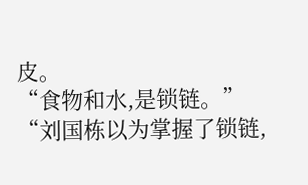皮。
“食物和水,是锁链。”
“刘国栋以为掌握了锁链,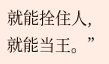就能拴住人,就能当王。”